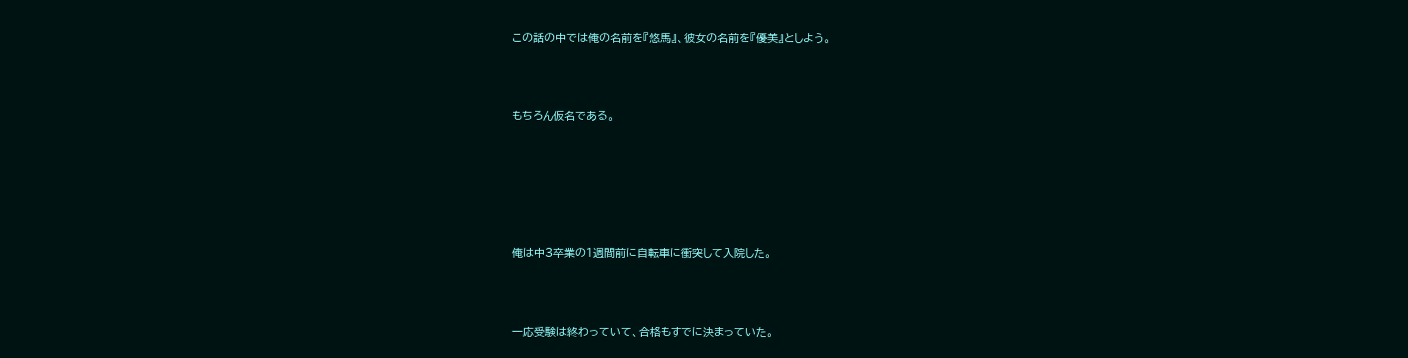この話の中では俺の名前を『悠馬』、彼女の名前を『優美』としよう。



もちろん仮名である。






俺は中3卒業の1週間前に自転車に衝突して入院した。



一応受験は終わっていて、合格もすでに決まっていた。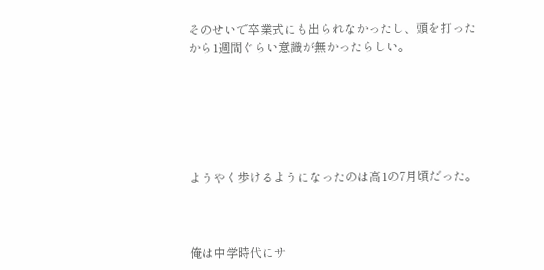そのせいで卒業式にも出られなかったし、頭を打ったから1週間ぐらい意識が無かったらしい。






ようやく歩けるようになったのは高1の7月頃だった。



俺は中学時代にサ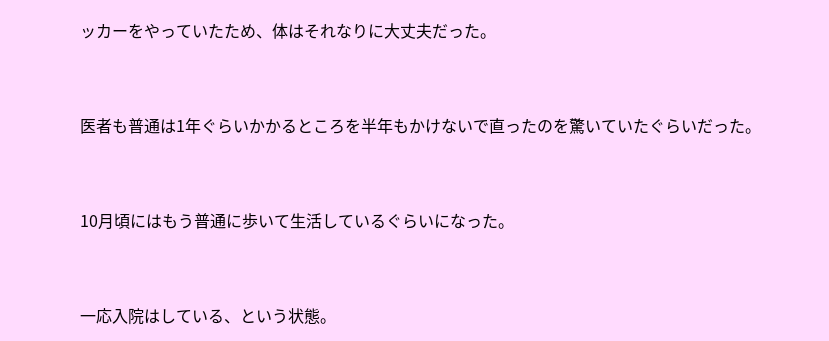ッカーをやっていたため、体はそれなりに大丈夫だった。



医者も普通は1年ぐらいかかるところを半年もかけないで直ったのを驚いていたぐらいだった。



10月頃にはもう普通に歩いて生活しているぐらいになった。



一応入院はしている、という状態。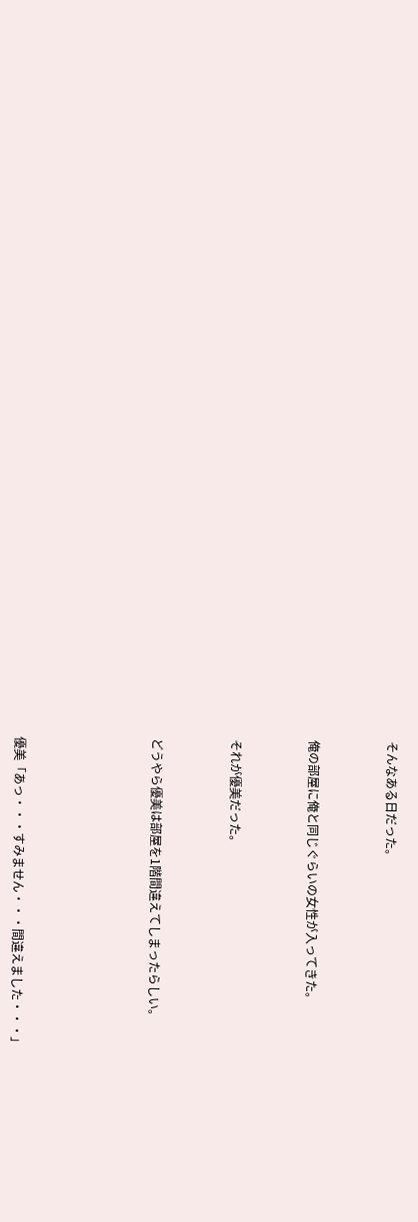そんなある日だった。



俺の部屋に俺と同じぐらいの女性が入ってきた。



それが優美だった。



どうやら優美は部屋を1階間違えてしまったらしい。






優美「あっ・・・すみません・・・間違えました・・・」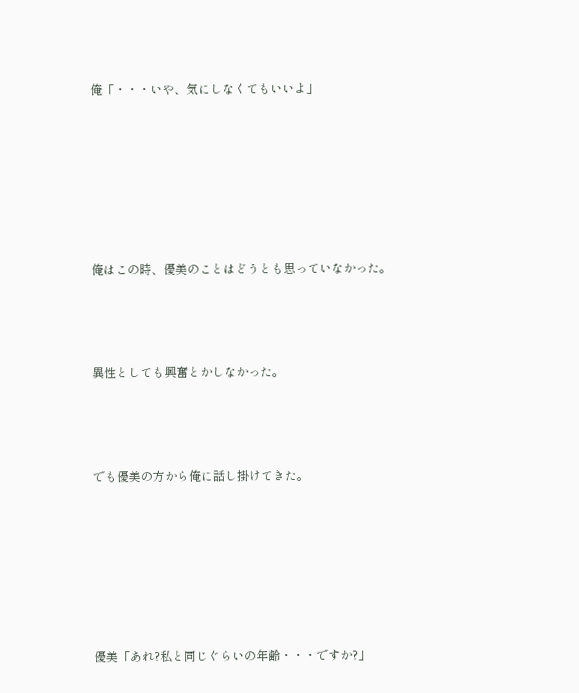俺「・・・いや、気にしなくてもいいよ」






俺はこの時、優美のことはどうとも思っていなかった。



異性としても興奮とかしなかった。



でも優美の方から俺に話し掛けてきた。






優美「あれ?私と同じぐらいの年齢・・・ですか?」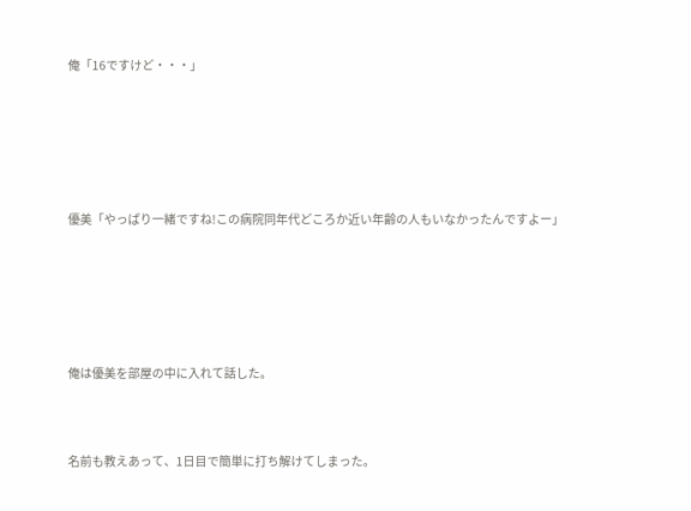俺「16ですけど・・・」






優美「やっぱり一緒ですね!この病院同年代どころか近い年齢の人もいなかったんですよー」






俺は優美を部屋の中に入れて話した。



名前も教えあって、1日目で簡単に打ち解けてしまった。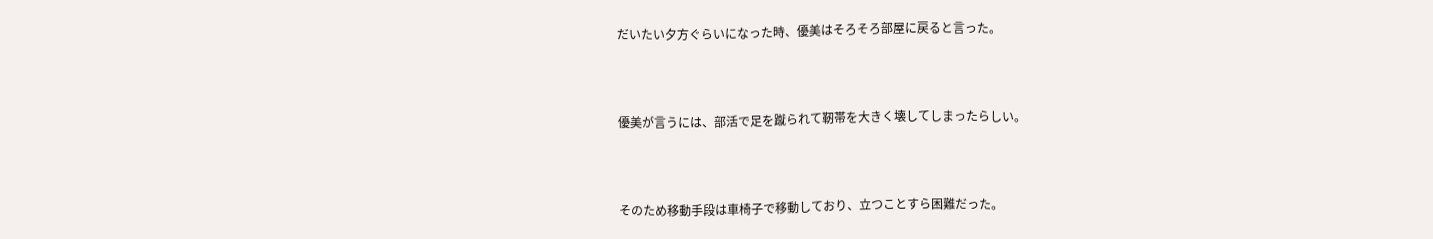だいたい夕方ぐらいになった時、優美はそろそろ部屋に戻ると言った。



優美が言うには、部活で足を蹴られて靭帯を大きく壊してしまったらしい。



そのため移動手段は車椅子で移動しており、立つことすら困難だった。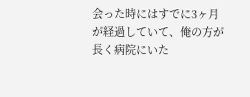会った時にはすでに3ヶ月が経過していて、俺の方が長く病院にいた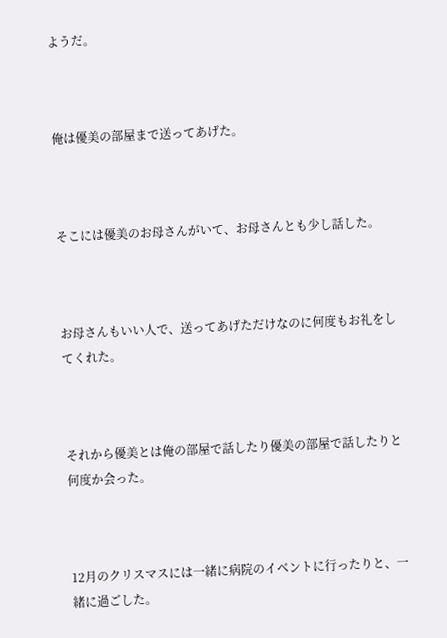ようだ。



俺は優美の部屋まで送ってあげた。



そこには優美のお母さんがいて、お母さんとも少し話した。



お母さんもいい人で、送ってあげただけなのに何度もお礼をしてくれた。



それから優美とは俺の部屋で話したり優美の部屋で話したりと何度か会った。



12月のクリスマスには一緒に病院のイベントに行ったりと、一緒に過ごした。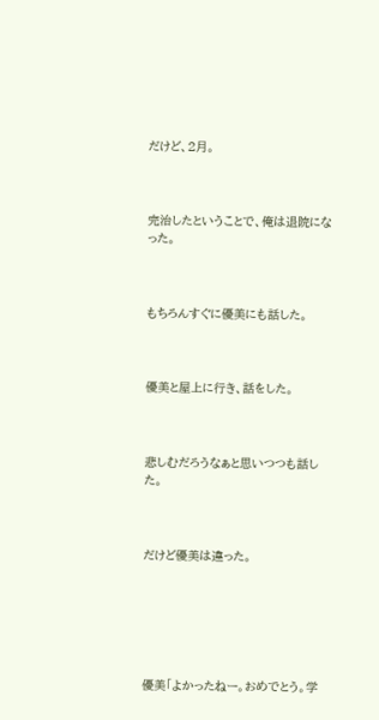だけど、2月。



完治したということで、俺は退院になった。



もちろんすぐに優美にも話した。



優美と屋上に行き、話をした。



悲しむだろうなぁと思いつつも話した。



だけど優美は違った。






優美「よかったねー。おめでとう。学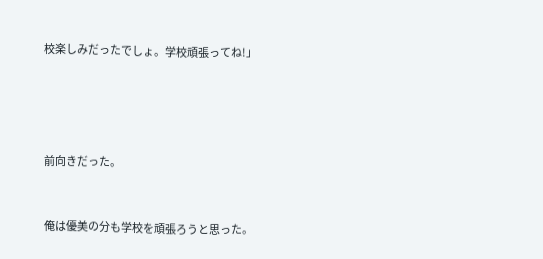校楽しみだったでしょ。学校頑張ってね!」






前向きだった。



俺は優美の分も学校を頑張ろうと思った。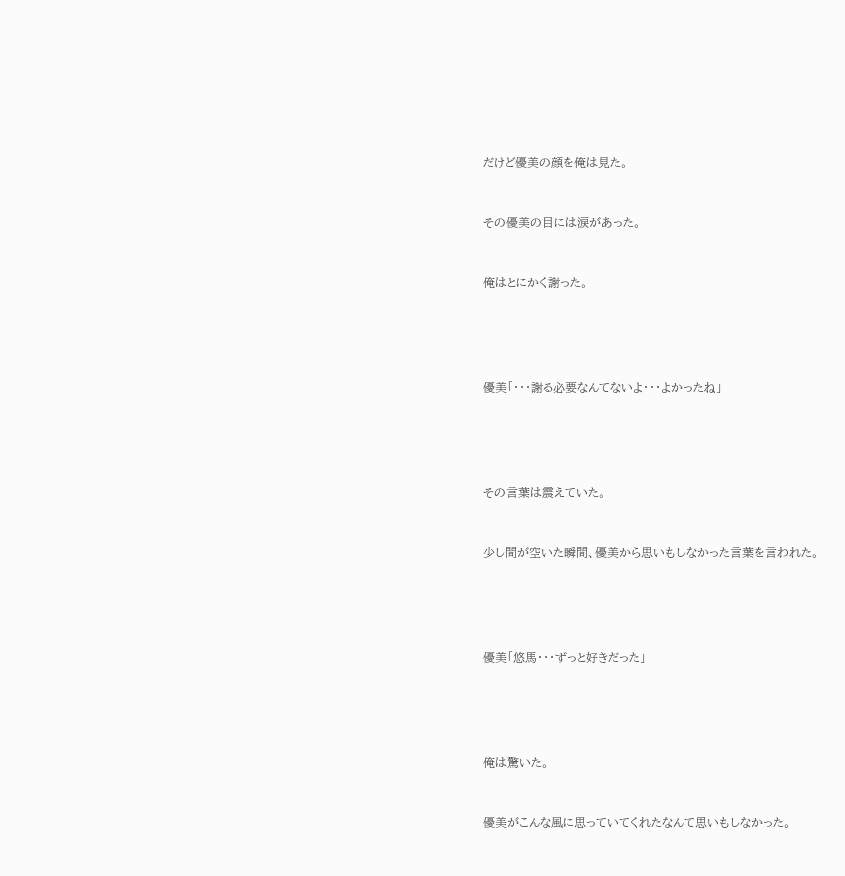だけど優美の顔を俺は見た。



その優美の目には涙があった。



俺はとにかく謝った。






優美「・・・謝る必要なんてないよ・・・よかったね」






その言葉は震えていた。



少し間が空いた瞬間、優美から思いもしなかった言葉を言われた。






優美「悠馬・・・ずっと好きだった」






俺は驚いた。



優美がこんな風に思っていてくれたなんて思いもしなかった。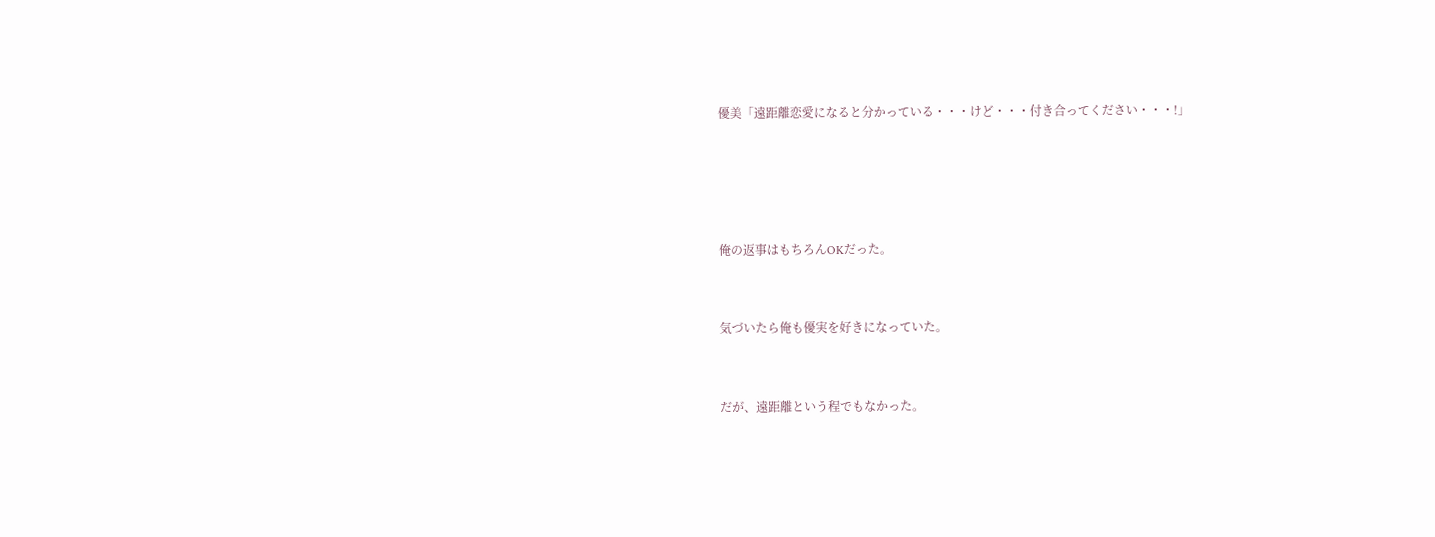優美「遠距離恋愛になると分かっている・・・けど・・・付き合ってください・・・!」






俺の返事はもちろんOKだった。



気づいたら俺も優実を好きになっていた。



だが、遠距離という程でもなかった。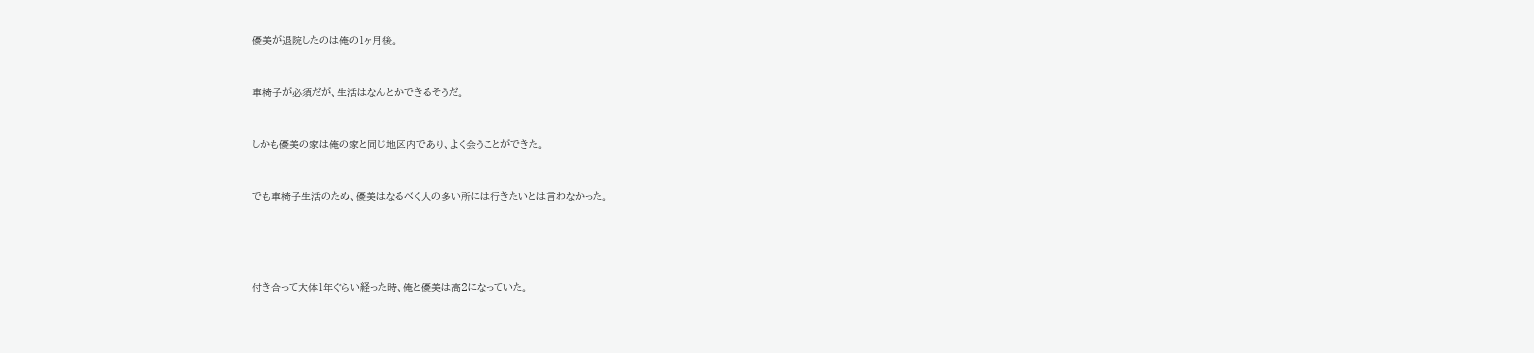優美が退院したのは俺の1ヶ月後。



車椅子が必須だが、生活はなんとかできるそうだ。



しかも優美の家は俺の家と同じ地区内であり、よく会うことができた。



でも車椅子生活のため、優美はなるべく人の多い所には行きたいとは言わなかった。






付き合って大体1年ぐらい経った時、俺と優美は高2になっていた。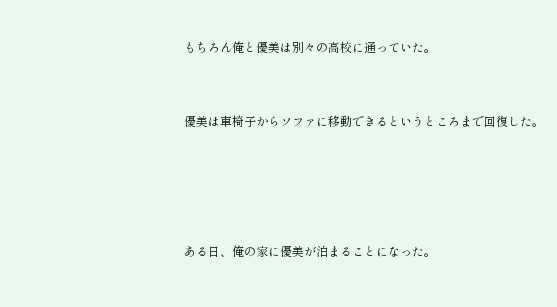もちろん俺と優美は別々の高校に通っていた。



優美は車椅子からソファに移動できるというところまで回復した。






ある日、俺の家に優美が泊まることになった。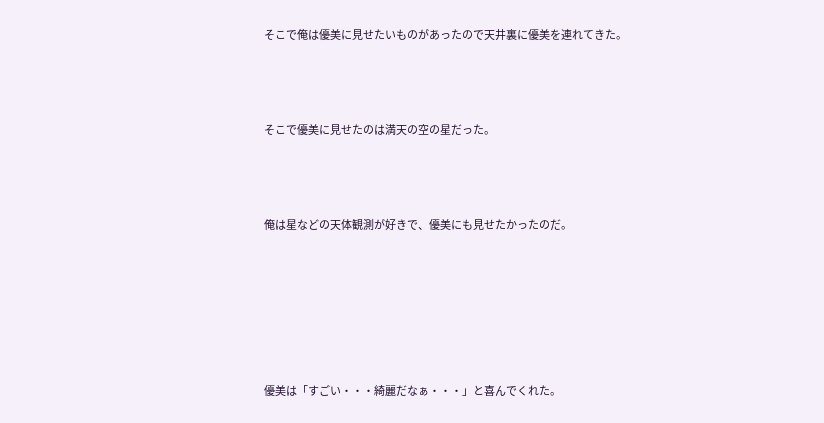そこで俺は優美に見せたいものがあったので天井裏に優美を連れてきた。



そこで優美に見せたのは満天の空の星だった。



俺は星などの天体観測が好きで、優美にも見せたかったのだ。






優美は「すごい・・・綺麗だなぁ・・・」と喜んでくれた。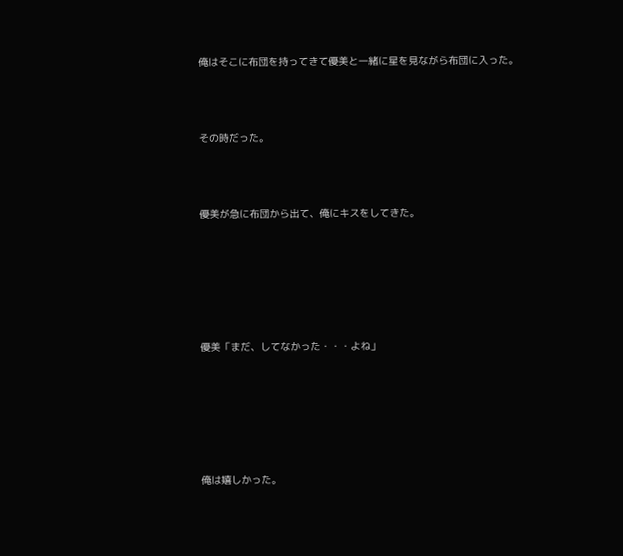俺はそこに布団を持ってきて優美と一緒に星を見ながら布団に入った。



その時だった。



優美が急に布団から出て、俺にキスをしてきた。






優美「まだ、してなかった・・・よね」






俺は嬉しかった。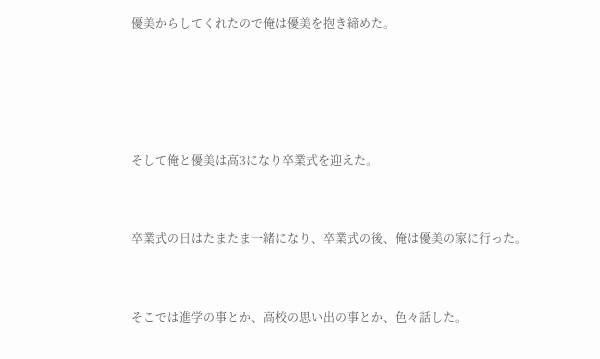優美からしてくれたので俺は優美を抱き締めた。






そして俺と優美は高3になり卒業式を迎えた。



卒業式の日はたまたま一緒になり、卒業式の後、俺は優美の家に行った。



そこでは進学の事とか、高校の思い出の事とか、色々話した。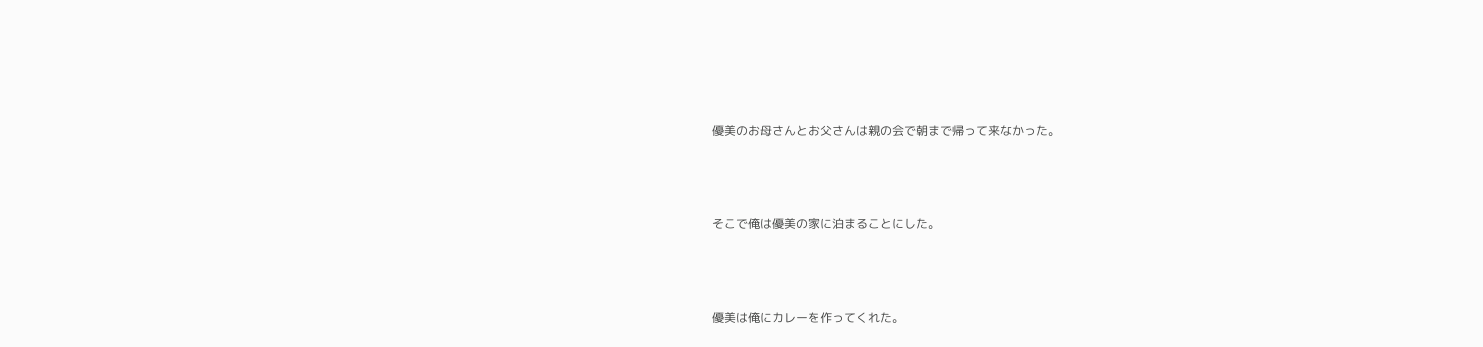優美のお母さんとお父さんは親の会で朝まで帰って来なかった。



そこで俺は優美の家に泊まることにした。



優美は俺にカレーを作ってくれた。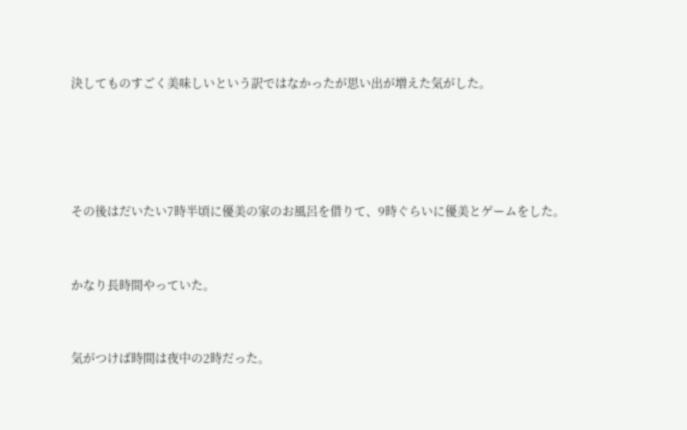決してものすごく美味しいという訳ではなかったが思い出が増えた気がした。






その後はだいたい7時半頃に優美の家のお風呂を借りて、9時ぐらいに優美とゲームをした。



かなり長時間やっていた。



気がつけば時間は夜中の2時だった。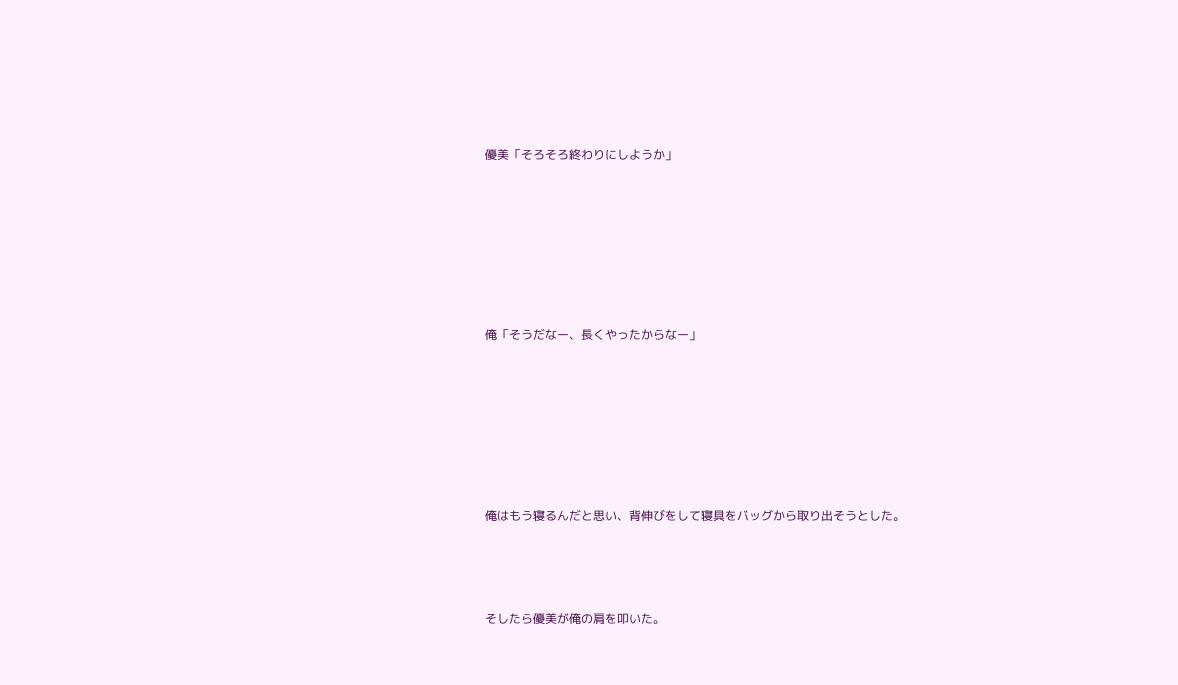優美「そろそろ終わりにしようか」






俺「そうだなー、長くやったからなー」






俺はもう寝るんだと思い、背伸びをして寝具をバッグから取り出そうとした。



そしたら優美が俺の肩を叩いた。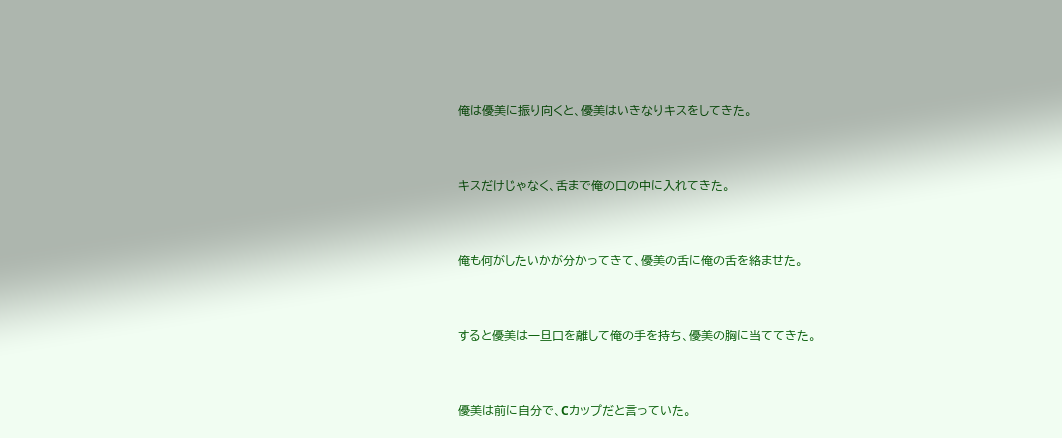俺は優美に振り向くと、優美はいきなりキスをしてきた。



キスだけじゃなく、舌まで俺の口の中に入れてきた。



俺も何がしたいかが分かってきて、優美の舌に俺の舌を絡ませた。



すると優美は一旦口を離して俺の手を持ち、優美の胸に当ててきた。



優美は前に自分で、Cカップだと言っていた。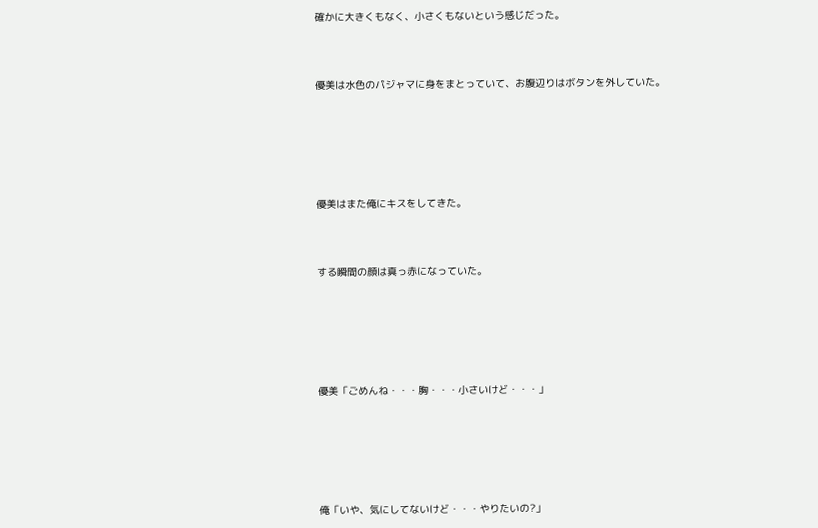確かに大きくもなく、小さくもないという感じだった。



優美は水色のパジャマに身をまとっていて、お腹辺りはボタンを外していた。






優美はまた俺にキスをしてきた。



する瞬間の顔は真っ赤になっていた。






優美「ごめんね・・・胸・・・小さいけど・・・」






俺「いや、気にしてないけど・・・やりたいの?」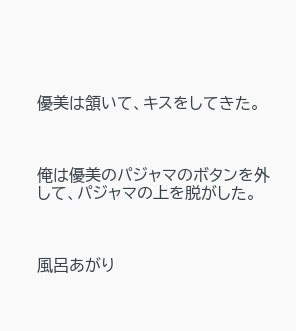優美は頷いて、キスをしてきた。



俺は優美のパジャマのボタンを外して、パジャマの上を脱がした。



風呂あがり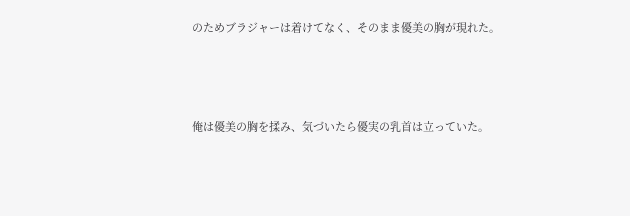のためブラジャーは着けてなく、そのまま優美の胸が現れた。



俺は優美の胸を揉み、気づいたら優実の乳首は立っていた。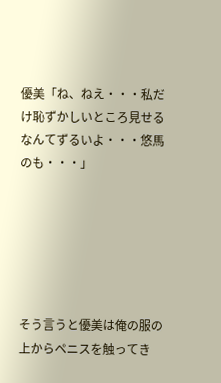優美「ね、ねえ・・・私だけ恥ずかしいところ見せるなんてずるいよ・・・悠馬のも・・・」






そう言うと優美は俺の服の上からペニスを触ってき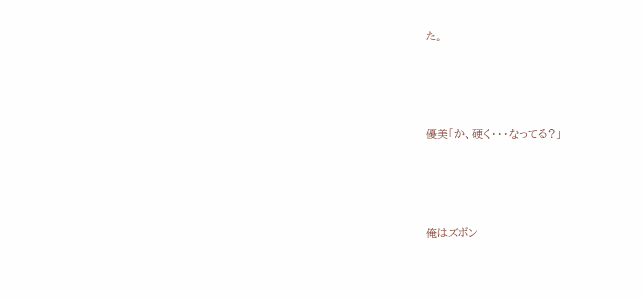た。






優美「か、硬く・・・なってる?」






俺はズボン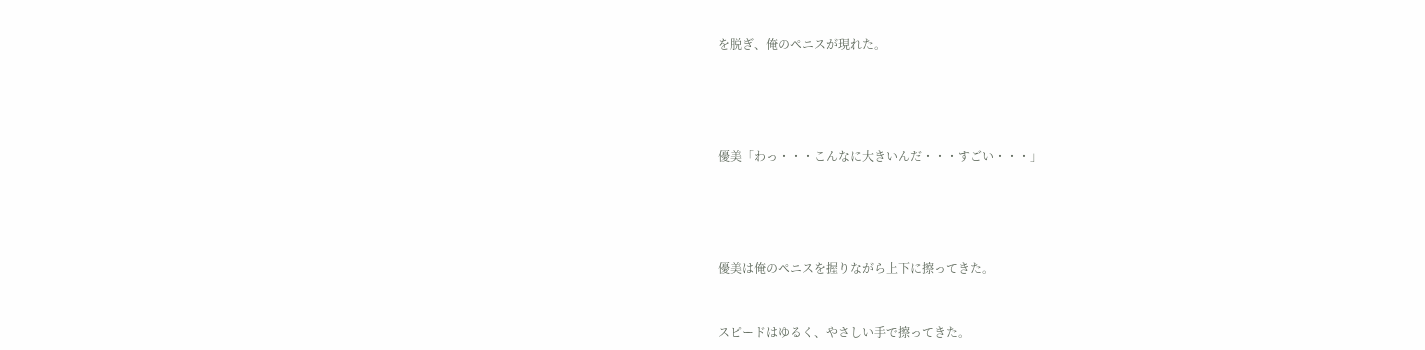を脱ぎ、俺のペニスが現れた。






優美「わっ・・・こんなに大きいんだ・・・すごい・・・」






優美は俺のペニスを握りながら上下に擦ってきた。



スピードはゆるく、やさしい手で擦ってきた。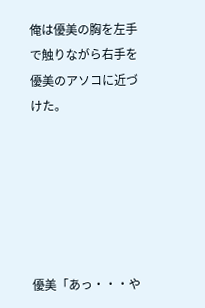俺は優美の胸を左手で触りながら右手を優美のアソコに近づけた。






優美「あっ・・・や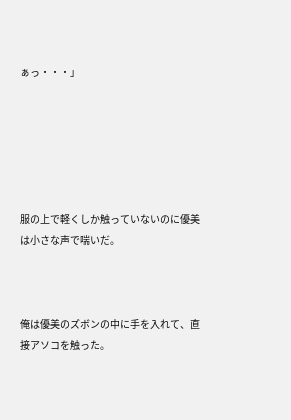ぁっ・・・」






服の上で軽くしか触っていないのに優美は小さな声で喘いだ。



俺は優美のズボンの中に手を入れて、直接アソコを触った。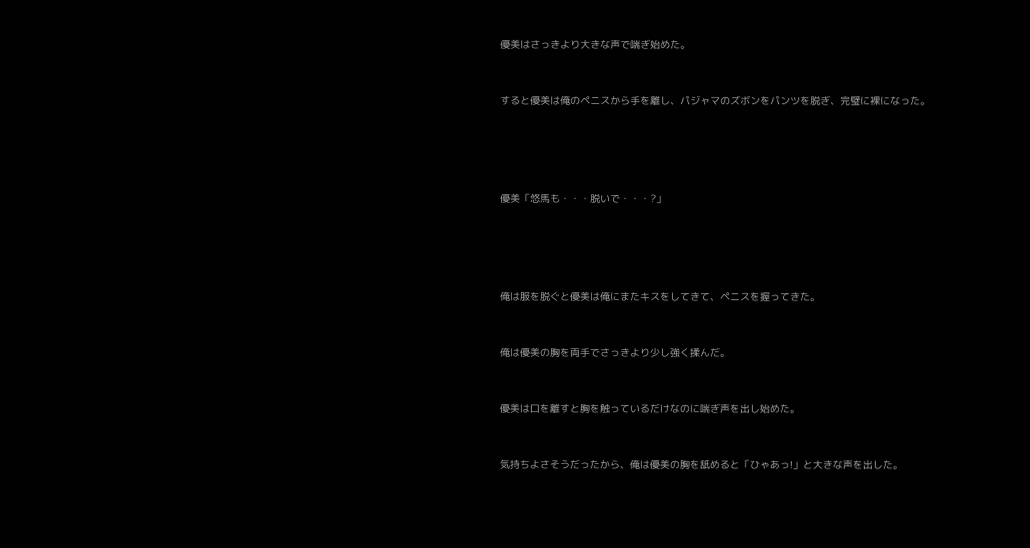優美はさっきより大きな声で喘ぎ始めた。



すると優美は俺のペニスから手を離し、パジャマのズボンをパンツを脱ぎ、完璧に裸になった。






優美「悠馬も・・・脱いで・・・?」






俺は服を脱ぐと優美は俺にまたキスをしてきて、ペニスを握ってきた。



俺は優美の胸を両手でさっきより少し強く揉んだ。



優美は口を離すと胸を触っているだけなのに喘ぎ声を出し始めた。



気持ちよさそうだったから、俺は優美の胸を舐めると「ひゃあっ!」と大きな声を出した。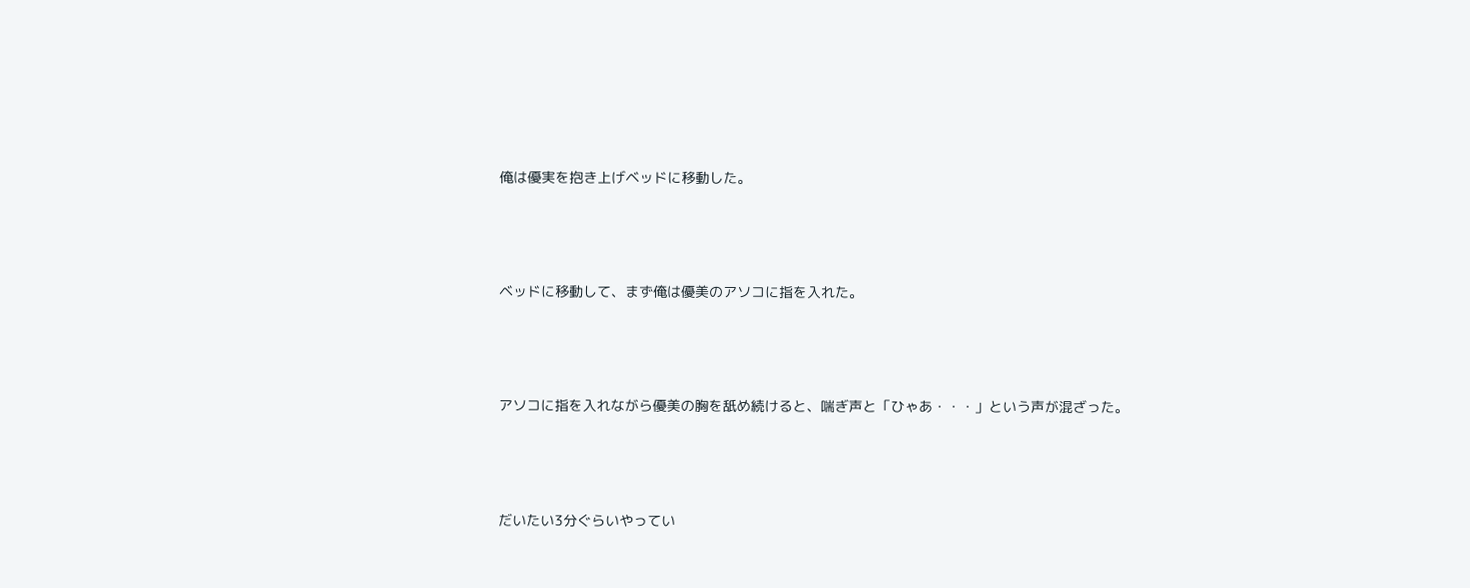俺は優実を抱き上げベッドに移動した。



ベッドに移動して、まず俺は優美のアソコに指を入れた。



アソコに指を入れながら優美の胸を舐め続けると、喘ぎ声と「ひゃあ・・・」という声が混ざった。



だいたい3分ぐらいやってい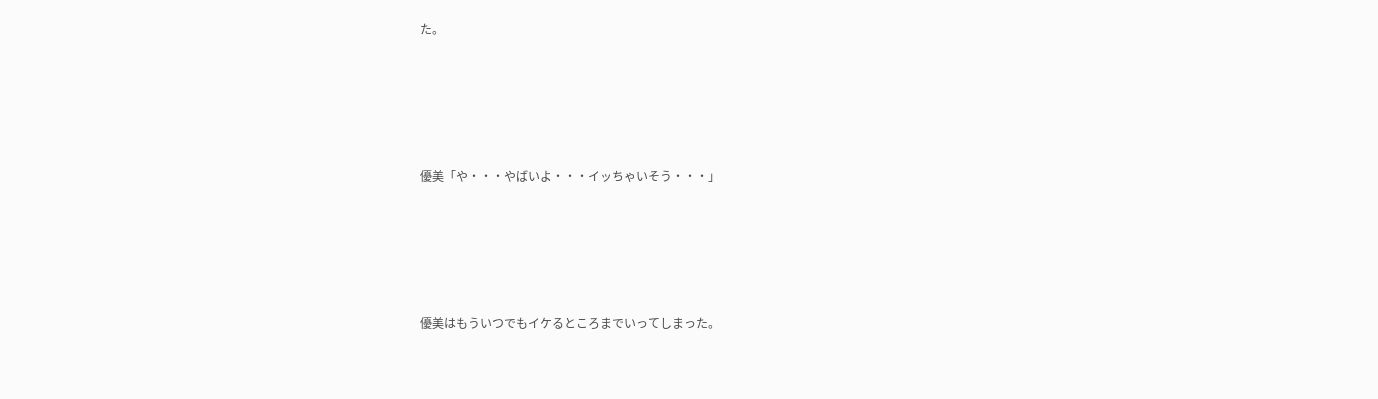た。






優美「や・・・やばいよ・・・イッちゃいそう・・・」






優美はもういつでもイケるところまでいってしまった。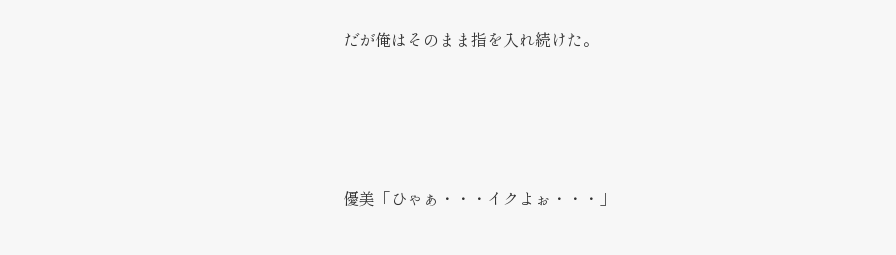だが俺はそのまま指を入れ続けた。






優美「ひゃぁ・・・イクよぉ・・・」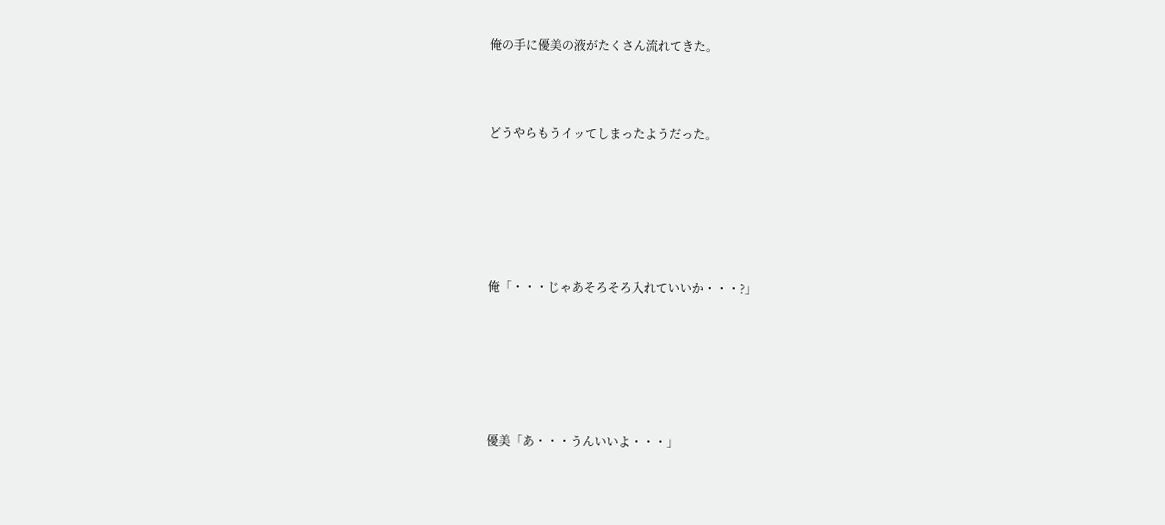俺の手に優美の液がたくさん流れてきた。



どうやらもうイッてしまったようだった。






俺「・・・じゃあそろそろ入れていいか・・・?」






優美「あ・・・うんいいよ・・・」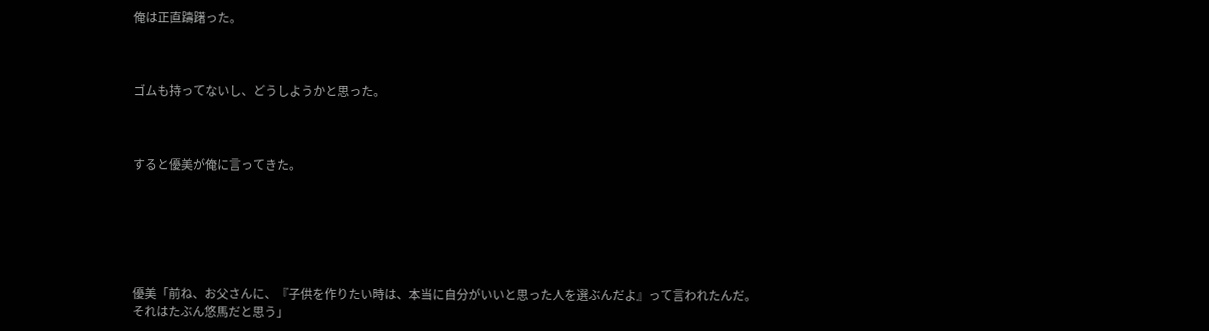俺は正直躊躇った。



ゴムも持ってないし、どうしようかと思った。



すると優美が俺に言ってきた。






優美「前ね、お父さんに、『子供を作りたい時は、本当に自分がいいと思った人を選ぶんだよ』って言われたんだ。それはたぶん悠馬だと思う」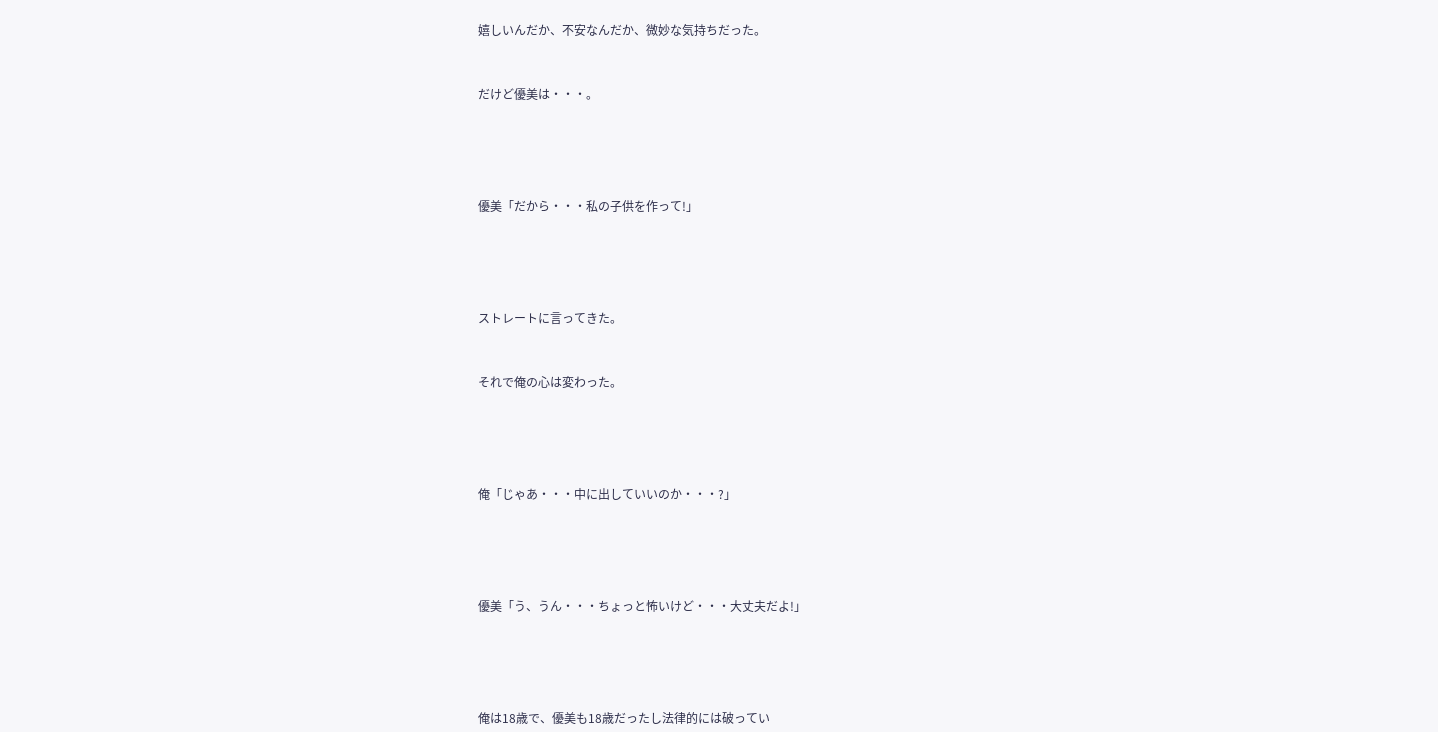嬉しいんだか、不安なんだか、微妙な気持ちだった。



だけど優美は・・・。






優美「だから・・・私の子供を作って!」






ストレートに言ってきた。



それで俺の心は変わった。






俺「じゃあ・・・中に出していいのか・・・?」






優美「う、うん・・・ちょっと怖いけど・・・大丈夫だよ!」






俺は18歳で、優美も18歳だったし法律的には破ってい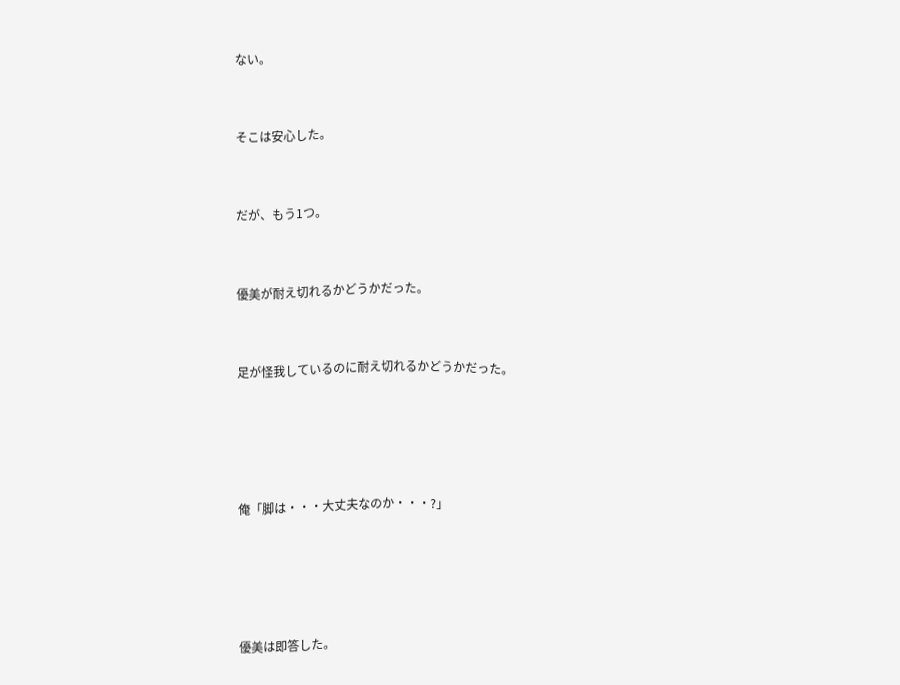ない。



そこは安心した。



だが、もう1つ。



優美が耐え切れるかどうかだった。



足が怪我しているのに耐え切れるかどうかだった。






俺「脚は・・・大丈夫なのか・・・?」






優美は即答した。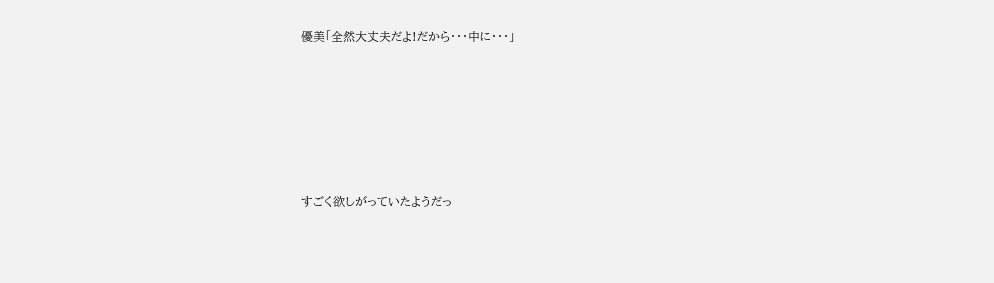優美「全然大丈夫だよ!だから・・・中に・・・」






すごく欲しがっていたようだっ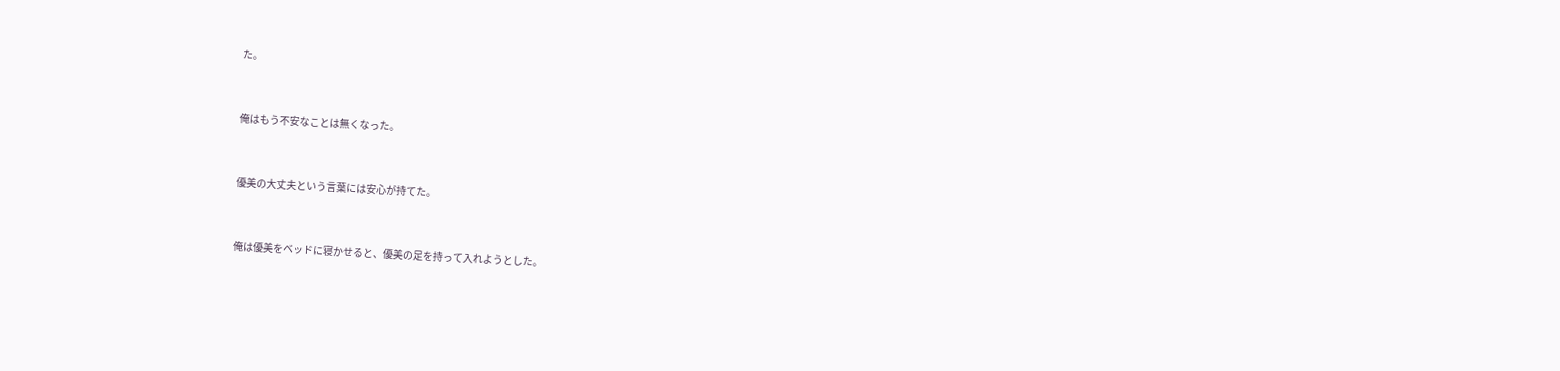た。



俺はもう不安なことは無くなった。



優美の大丈夫という言葉には安心が持てた。



俺は優美をベッドに寝かせると、優美の足を持って入れようとした。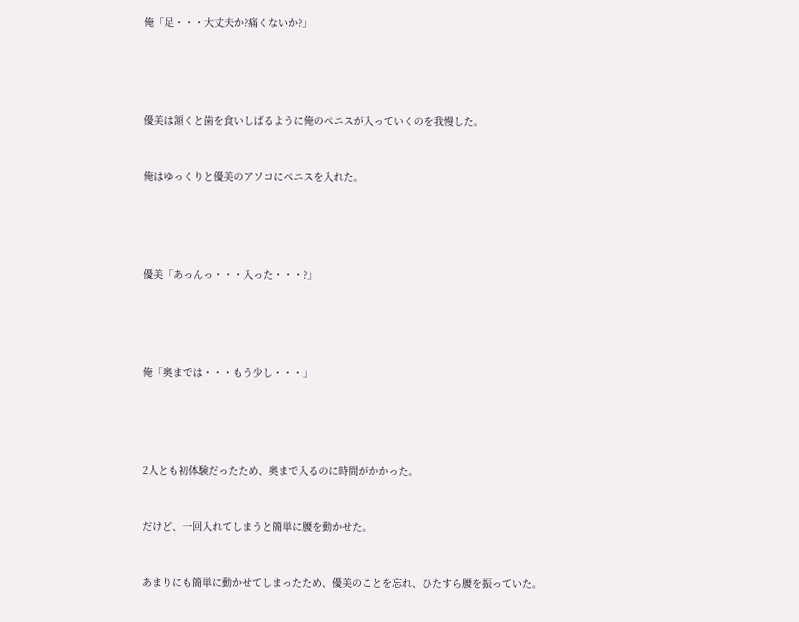俺「足・・・大丈夫か?痛くないか?」






優美は頷くと歯を食いしばるように俺のペニスが入っていくのを我慢した。



俺はゆっくりと優美のアソコにペニスを入れた。






優美「あっんっ・・・入った・・・?」






俺「奥までは・・・もう少し・・・」






2人とも初体験だったため、奥まで入るのに時間がかかった。



だけど、一回入れてしまうと簡単に腰を動かせた。



あまりにも簡単に動かせてしまったため、優美のことを忘れ、ひたすら腰を振っていた。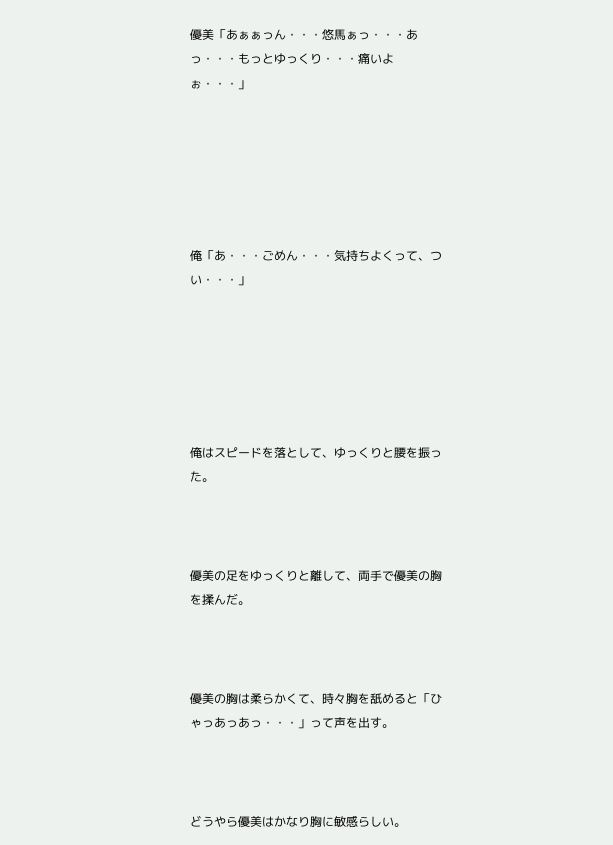優美「あぁぁっん・・・悠馬ぁっ・・・あっ・・・もっとゆっくり・・・痛いよぉ・・・」






俺「あ・・・ごめん・・・気持ちよくって、つい・・・」






俺はスピードを落として、ゆっくりと腰を振った。



優美の足をゆっくりと離して、両手で優美の胸を揉んだ。



優美の胸は柔らかくて、時々胸を舐めると「ひゃっあっあっ・・・」って声を出す。



どうやら優美はかなり胸に敏感らしい。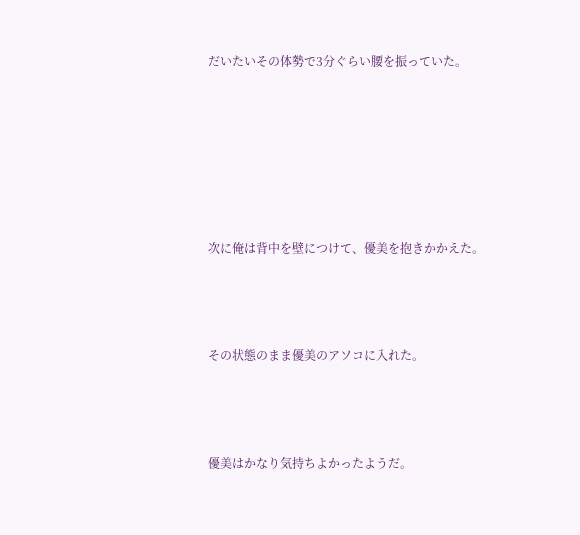だいたいその体勢で3分ぐらい腰を振っていた。






次に俺は背中を壁につけて、優美を抱きかかえた。



その状態のまま優美のアソコに入れた。



優美はかなり気持ちよかったようだ。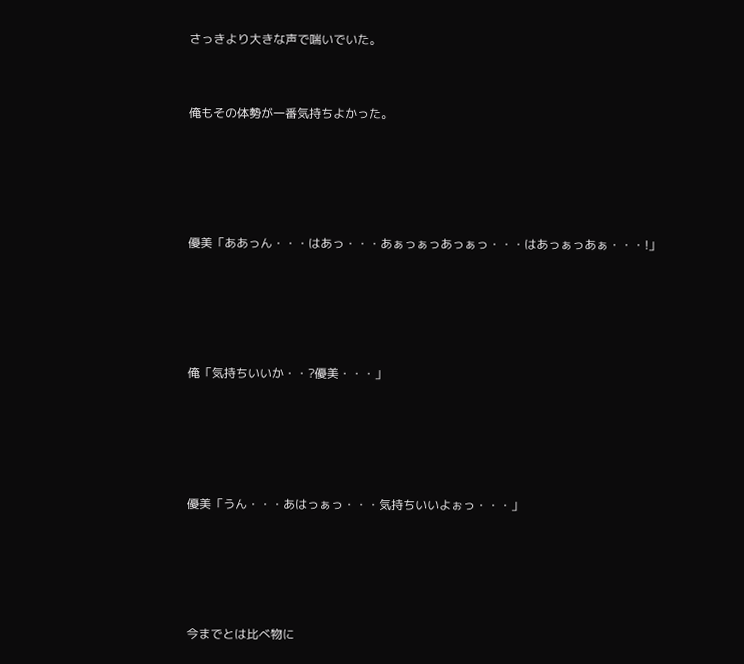さっきより大きな声で喘いでいた。



俺もその体勢が一番気持ちよかった。






優美「ああっん・・・はあっ・・・あぁっぁっあっぁっ・・・はあっぁっあぁ・・・!」






俺「気持ちいいか・・?優美・・・」






優美「うん・・・あはっぁっ・・・気持ちいいよぉっ・・・」






今までとは比べ物に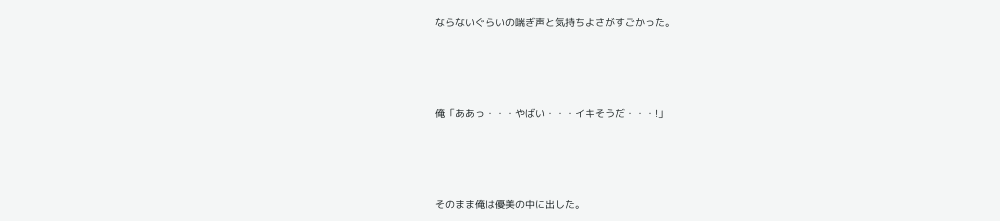ならないぐらいの喘ぎ声と気持ちよさがすごかった。






俺「ああっ・・・やばい・・・イキそうだ・・・!」






そのまま俺は優美の中に出した。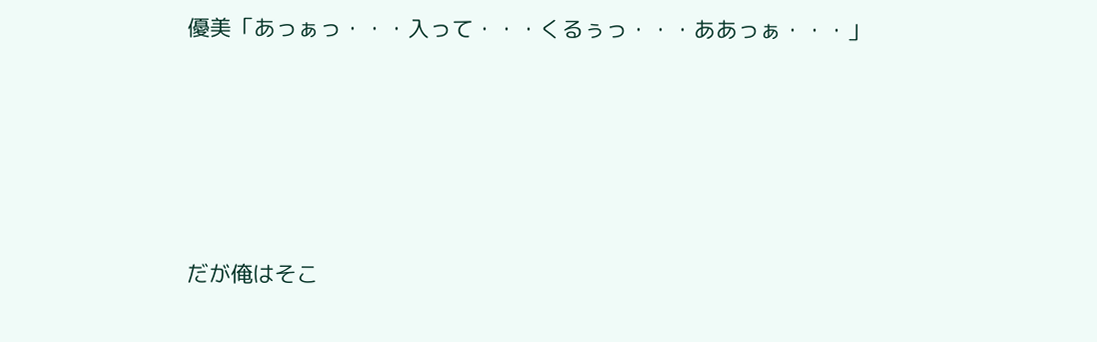優美「あっぁっ・・・入って・・・くるぅっ・・・ああっぁ・・・」






だが俺はそこ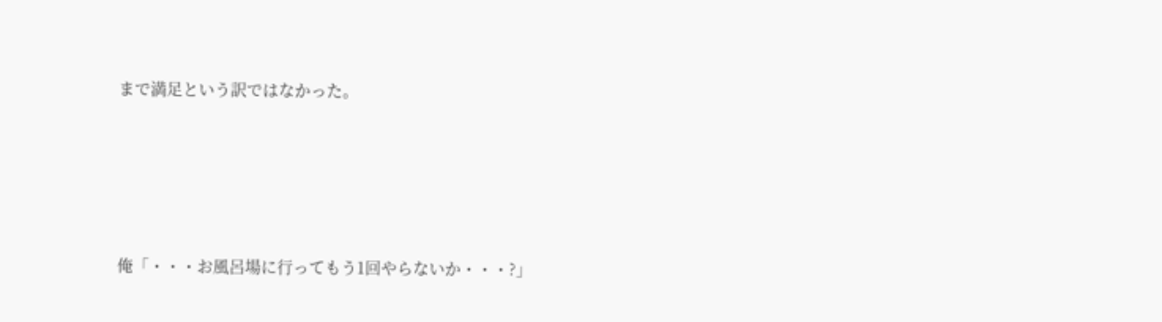まで満足という訳ではなかった。






俺「・・・お風呂場に行ってもう1回やらないか・・・?」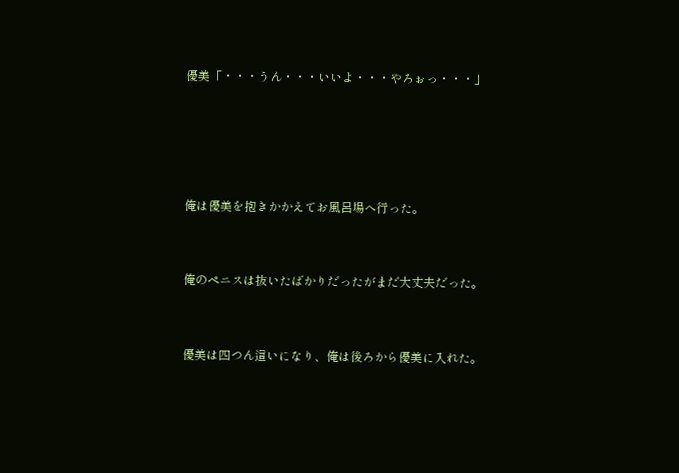優美「・・・うん・・・いいよ・・・やろぉっ・・・」






俺は優美を抱きかかえてお風呂場へ行った。



俺のペニスは抜いたばかりだったがまだ大丈夫だった。



優美は四つん這いになり、俺は後ろから優美に入れた。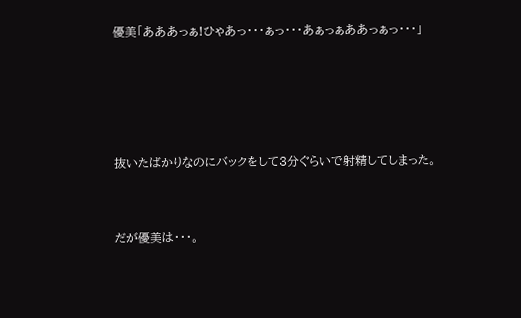優美「あああっぁ!ひゃあっ・・・ぁっ・・・あぁっぁああっぁっ・・・」






抜いたばかりなのにバックをして3分ぐらいで射精してしまった。



だが優美は・・・。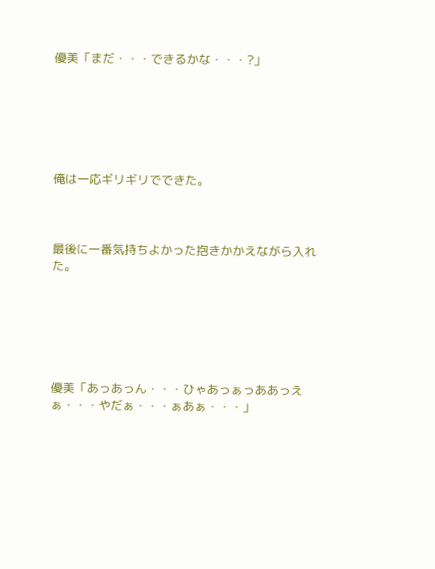優美「まだ・・・できるかな・・・?」






俺は一応ギリギリでできた。



最後に一番気持ちよかった抱きかかえながら入れた。






優美「あっあっん・・・ひゃあっぁっああっえぁ・・・やだぁ・・・ぁあぁ・・・」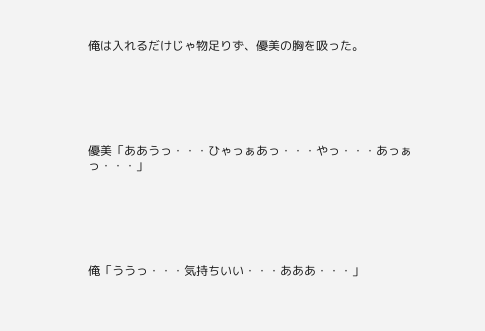俺は入れるだけじゃ物足りず、優美の胸を吸った。






優美「ああうっ・・・ひゃっぁあっ・・・やっ・・・あっぁっ・・・」






俺「ううっ・・・気持ちいい・・・あああ・・・」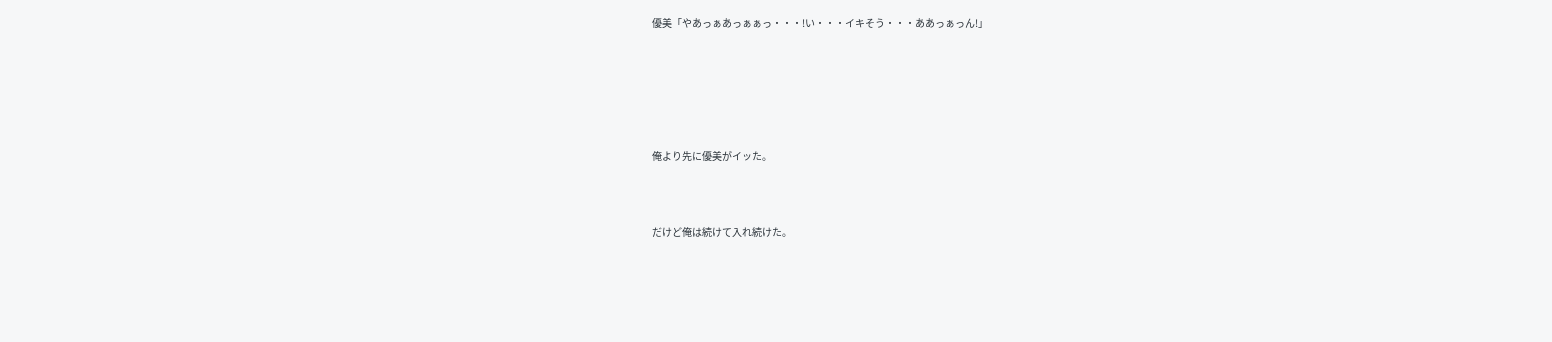優美「やあっぁあっぁぁっ・・・!い・・・イキそう・・・ああっぁっん!」






俺より先に優美がイッた。



だけど俺は続けて入れ続けた。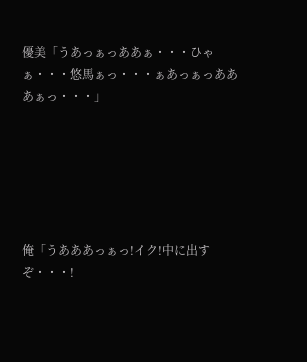優美「うあっぁっああぁ・・・ひゃぁ・・・悠馬ぁっ・・・ぁあっぁっあああぁっ・・・」






俺「うあああっぁっ!イク!中に出すぞ・・・!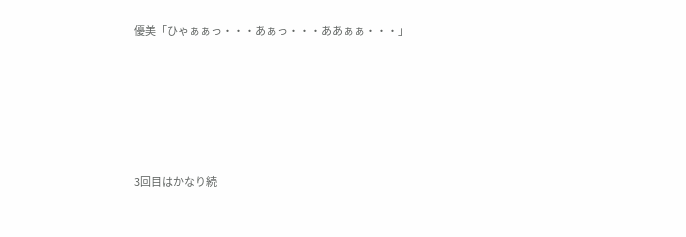優美「ひゃぁぁっ・・・あぁっ・・・ああぁぁ・・・」






3回目はかなり続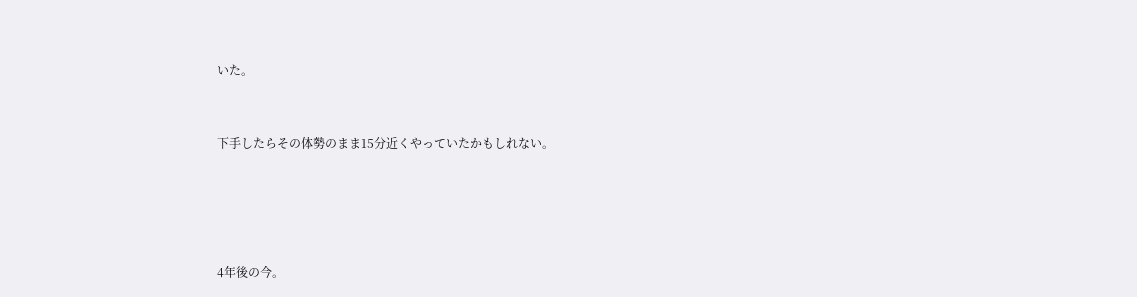いた。



下手したらその体勢のまま15分近くやっていたかもしれない。






4年後の今。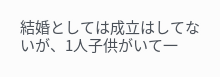結婚としては成立はしてないが、1人子供がいて一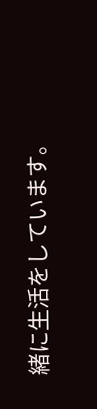緒に生活をしています。